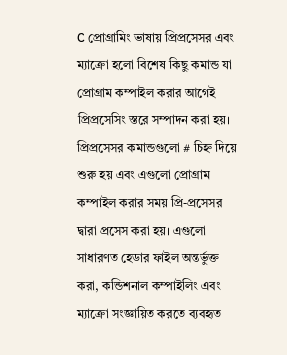C প্রোগ্রামিং ভাষায় প্রিপ্রসেসর এবং ম্যাক্রো হলো বিশেষ কিছু কমান্ড যা প্রোগ্রাম কম্পাইল করার আগেই প্রিপ্রসেসিং স্তরে সম্পাদন করা হয়। প্রিপ্রসেসর কমান্ডগুলো # চিহ্ন দিয়ে শুরু হয় এবং এগুলো প্রোগ্রাম কম্পাইল করার সময় প্রি-প্রসেসর দ্বারা প্রসেস করা হয়। এগুলো সাধারণত হেডার ফাইল অন্তর্ভুক্ত করা, কন্ডিশনাল কম্পাইলিং এবং ম্যাক্রো সংজ্ঞায়িত করতে ব্যবহৃত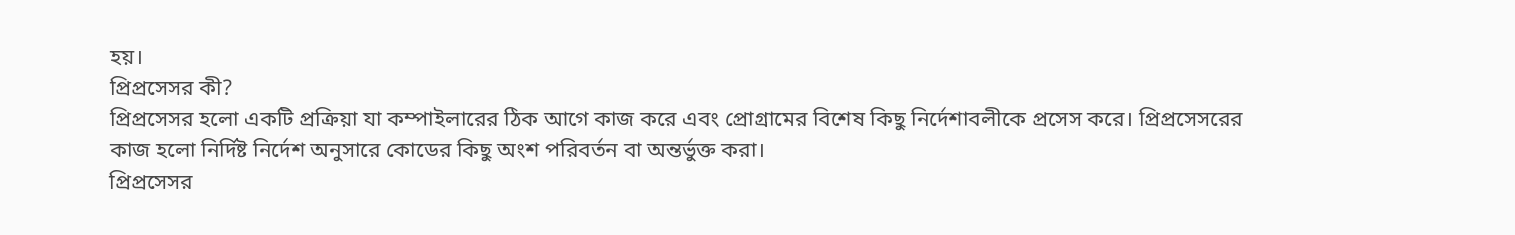হয়।
প্রিপ্রসেসর কী?
প্রিপ্রসেসর হলো একটি প্রক্রিয়া যা কম্পাইলারের ঠিক আগে কাজ করে এবং প্রোগ্রামের বিশেষ কিছু নির্দেশাবলীকে প্রসেস করে। প্রিপ্রসেসরের কাজ হলো নির্দিষ্ট নির্দেশ অনুসারে কোডের কিছু অংশ পরিবর্তন বা অন্তর্ভুক্ত করা।
প্রিপ্রসেসর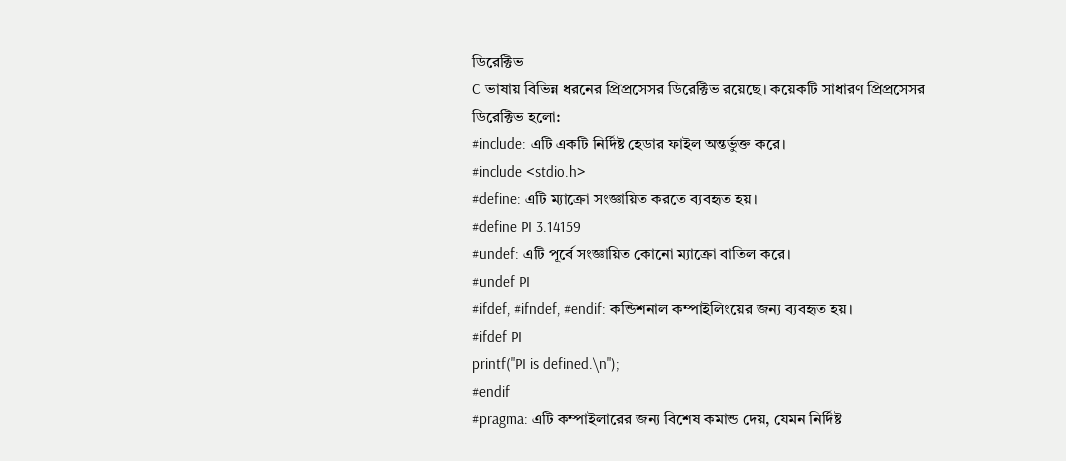ডিরেক্টিভ
C ভাষায় বিভিন্ন ধরনের প্রিপ্রসেসর ডিরেক্টিভ রয়েছে। কয়েকটি সাধারণ প্রিপ্রসেসর ডিরেক্টিভ হলো:
#include: এটি একটি নির্দিষ্ট হেডার ফাইল অন্তর্ভুক্ত করে।
#include <stdio.h>
#define: এটি ম্যাক্রো সংজ্ঞায়িত করতে ব্যবহৃত হয়।
#define PI 3.14159
#undef: এটি পূর্বে সংজ্ঞায়িত কোনো ম্যাক্রো বাতিল করে।
#undef PI
#ifdef, #ifndef, #endif: কন্ডিশনাল কম্পাইলিংয়ের জন্য ব্যবহৃত হয়।
#ifdef PI
printf("PI is defined.\n");
#endif
#pragma: এটি কম্পাইলারের জন্য বিশেষ কমান্ড দেয়, যেমন নির্দিষ্ট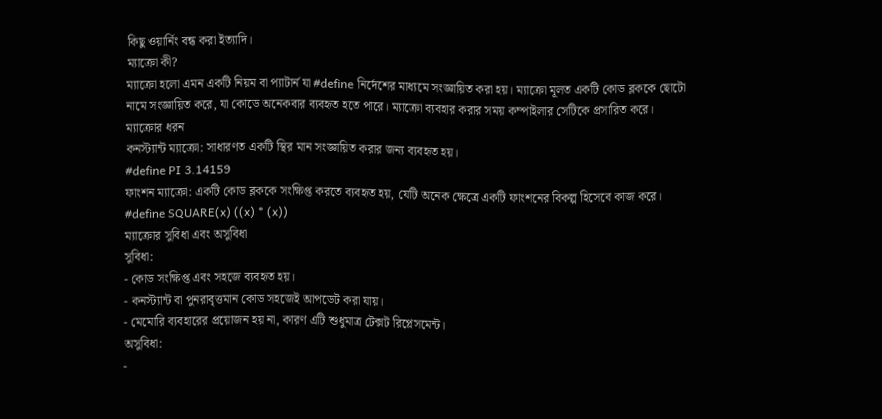কিছু ওয়ার্নিং বন্ধ করা ইত্যাদি।
ম্যাক্রো কী?
ম্যাক্রো হলো এমন একটি নিয়ম বা প্যাটার্ন যা #define নির্দেশের মাধ্যমে সংজ্ঞায়িত করা হয়। ম্যাক্রো মূলত একটি কোড ব্লককে ছোটো নামে সংজ্ঞায়িত করে, যা কোডে অনেকবার ব্যবহৃত হতে পারে। ম্যাক্রো ব্যবহার করার সময় কম্পাইলার সেটিকে প্রসারিত করে।
ম্যাক্রোর ধরন
কনস্ট্যান্ট ম্যাক্রো: সাধারণত একটি স্থির মান সংজ্ঞায়িত করার জন্য ব্যবহৃত হয়।
#define PI 3.14159
ফাংশন ম্যাক্রো: একটি কোড ব্লককে সংক্ষিপ্ত করতে ব্যবহৃত হয়, যেটি অনেক ক্ষেত্রে একটি ফাংশনের বিকল্প হিসেবে কাজ করে।
#define SQUARE(x) ((x) * (x))
ম্যাক্রোর সুবিধা এবং অসুবিধা
সুবিধা:
- কোড সংক্ষিপ্ত এবং সহজে ব্যবহৃত হয়।
- কনস্ট্যান্ট বা পুনরাবৃত্তমান কোড সহজেই আপডেট করা যায়।
- মেমোরি ব্যবহারের প্রয়োজন হয় না, কারণ এটি শুধুমাত্র টেক্সট রিপ্লেসমেন্ট।
অসুবিধা:
-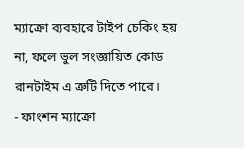ম্যাক্রো ব্যবহারে টাইপ চেকিং হয় না, ফলে ভুল সংজ্ঞায়িত কোড রানটাইম এ ত্রুটি দিতে পারে।
- ফাংশন ম্যাক্রো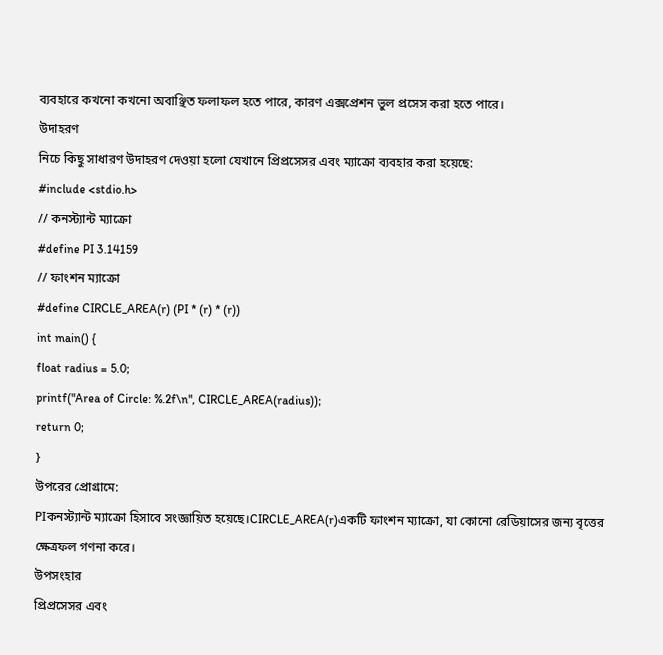ব্যবহারে কখনো কখনো অবাঞ্ছিত ফলাফল হতে পারে, কারণ এক্সপ্রেশন ভুল প্রসেস করা হতে পারে।
উদাহরণ
নিচে কিছু সাধারণ উদাহরণ দেওয়া হলো যেখানে প্রিপ্রসেসর এবং ম্যাক্রো ব্যবহার করা হয়েছে:
#include <stdio.h>
// কনস্ট্যান্ট ম্যাক্রো
#define PI 3.14159
// ফাংশন ম্যাক্রো
#define CIRCLE_AREA(r) (PI * (r) * (r))
int main() {
float radius = 5.0;
printf("Area of Circle: %.2f\n", CIRCLE_AREA(radius));
return 0;
}
উপরের প্রোগ্রামে:
PIকনস্ট্যান্ট ম্যাক্রো হিসাবে সংজ্ঞায়িত হয়েছে।CIRCLE_AREA(r)একটি ফাংশন ম্যাক্রো, যা কোনো রেডিয়াসের জন্য বৃত্তের ক্ষেত্রফল গণনা করে।
উপসংহার
প্রিপ্রসেসর এবং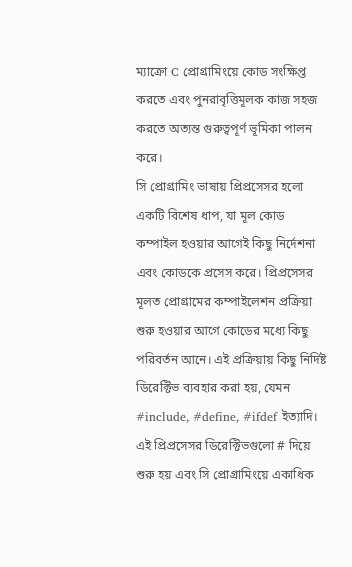ম্যাক্রো C প্রোগ্রামিংয়ে কোড সংক্ষিপ্ত করতে এবং পুনরাবৃত্তিমূলক কাজ সহজ করতে অত্যন্ত গুরুত্বপূর্ণ ভূমিকা পালন করে।
সি প্রোগ্রামিং ভাষায় প্রিপ্রসেসর হলো একটি বিশেষ ধাপ, যা মূল কোড কম্পাইল হওয়ার আগেই কিছু নির্দেশনা এবং কোডকে প্রসেস করে। প্রিপ্রসেসর মূলত প্রোগ্রামের কম্পাইলেশন প্রক্রিয়া শুরু হওয়ার আগে কোডের মধ্যে কিছু পরিবর্তন আনে। এই প্রক্রিয়ায় কিছু নির্দিষ্ট ডিরেক্টিভ ব্যবহার করা হয়, যেমন #include, #define, #ifdef ইত্যাদি। এই প্রিপ্রসেসর ডিরেক্টিভগুলো # দিয়ে শুরু হয় এবং সি প্রোগ্রামিংয়ে একাধিক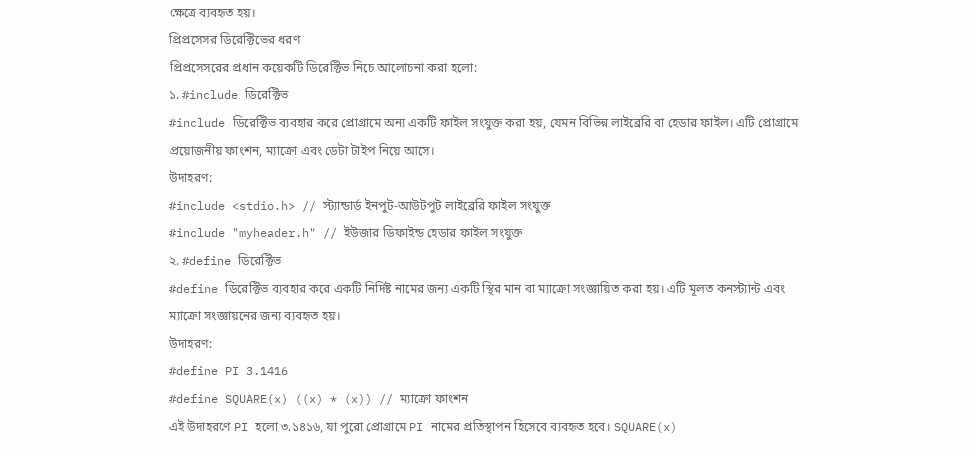ক্ষেত্রে ব্যবহৃত হয়।
প্রিপ্রসেসর ডিরেক্টিভের ধরণ
প্রিপ্রসেসরের প্রধান কয়েকটি ডিরেক্টিভ নিচে আলোচনা করা হলো:
১. #include ডিরেক্টিভ
#include ডিরেক্টিভ ব্যবহার করে প্রোগ্রামে অন্য একটি ফাইল সংযুক্ত করা হয়, যেমন বিভিন্ন লাইব্রেরি বা হেডার ফাইল। এটি প্রোগ্রামে প্রয়োজনীয় ফাংশন, ম্যাক্রো এবং ডেটা টাইপ নিয়ে আসে।
উদাহরণ:
#include <stdio.h> // স্ট্যান্ডার্ড ইনপুট-আউটপুট লাইব্রেরি ফাইল সংযুক্ত
#include "myheader.h" // ইউজার ডিফাইন্ড হেডার ফাইল সংযুক্ত
২. #define ডিরেক্টিভ
#define ডিরেক্টিভ ব্যবহার করে একটি নির্দিষ্ট নামের জন্য একটি স্থির মান বা ম্যাক্রো সংজ্ঞায়িত করা হয়। এটি মূলত কনস্ট্যান্ট এবং ম্যাক্রো সংজ্ঞায়নের জন্য ব্যবহৃত হয়।
উদাহরণ:
#define PI 3.1416
#define SQUARE(x) ((x) * (x)) // ম্যাক্রো ফাংশন
এই উদাহরণে PI হলো ৩.১৪১৬, যা পুরো প্রোগ্রামে PI নামের প্রতিস্থাপন হিসেবে ব্যবহৃত হবে। SQUARE(x)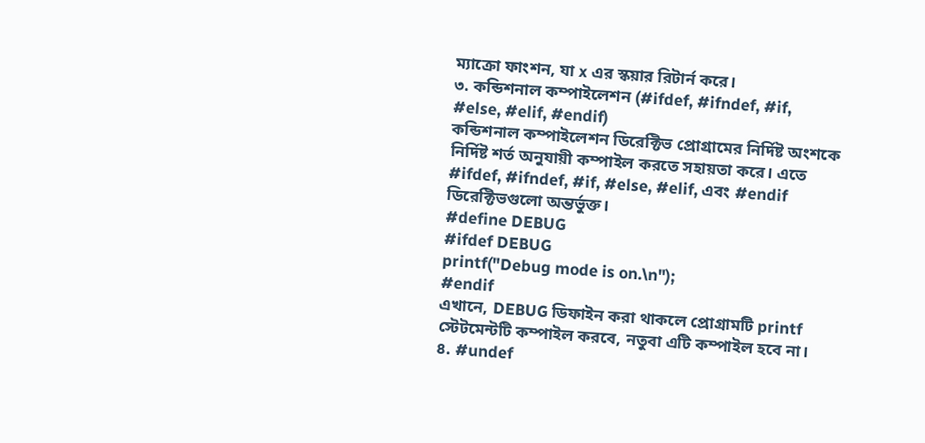ম্যাক্রো ফাংশন, যা x এর স্কয়ার রিটার্ন করে।
৩. কন্ডিশনাল কম্পাইলেশন (#ifdef, #ifndef, #if, #else, #elif, #endif)
কন্ডিশনাল কম্পাইলেশন ডিরেক্টিভ প্রোগ্রামের নির্দিষ্ট অংশকে নির্দিষ্ট শর্ত অনুযায়ী কম্পাইল করতে সহায়তা করে। এতে #ifdef, #ifndef, #if, #else, #elif, এবং #endif ডিরেক্টিভগুলো অন্তর্ভুক্ত।
#define DEBUG
#ifdef DEBUG
printf("Debug mode is on.\n");
#endif
এখানে, DEBUG ডিফাইন করা থাকলে প্রোগ্রামটি printf স্টেটমেন্টটি কম্পাইল করবে, নতুবা এটি কম্পাইল হবে না।
৪. #undef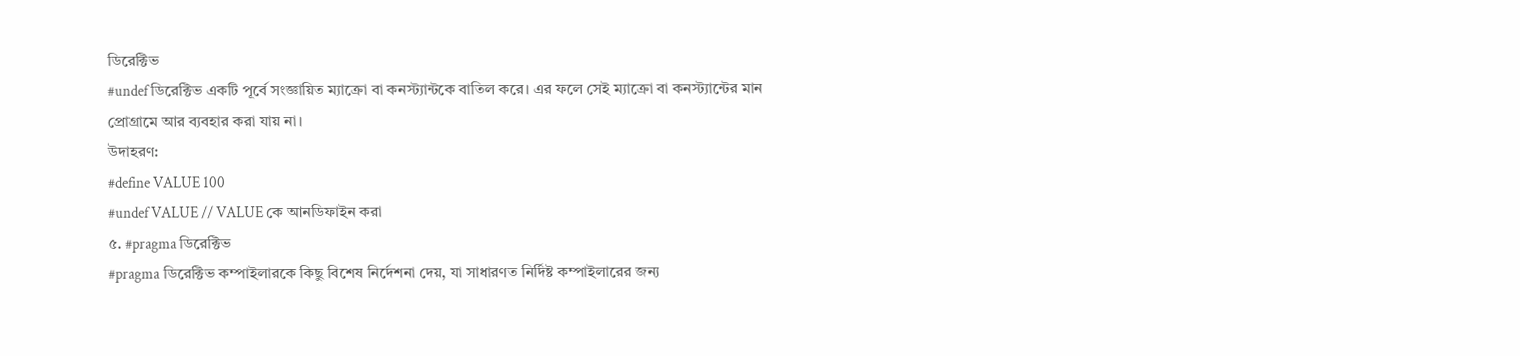ডিরেক্টিভ
#undef ডিরেক্টিভ একটি পূর্বে সংজ্ঞায়িত ম্যাক্রো বা কনস্ট্যান্টকে বাতিল করে। এর ফলে সেই ম্যাক্রো বা কনস্ট্যান্টের মান প্রোগ্রামে আর ব্যবহার করা যায় না।
উদাহরণ:
#define VALUE 100
#undef VALUE // VALUE কে আনডিফাইন করা
৫. #pragma ডিরেক্টিভ
#pragma ডিরেক্টিভ কম্পাইলারকে কিছু বিশেষ নির্দেশনা দেয়, যা সাধারণত নির্দিষ্ট কম্পাইলারের জন্য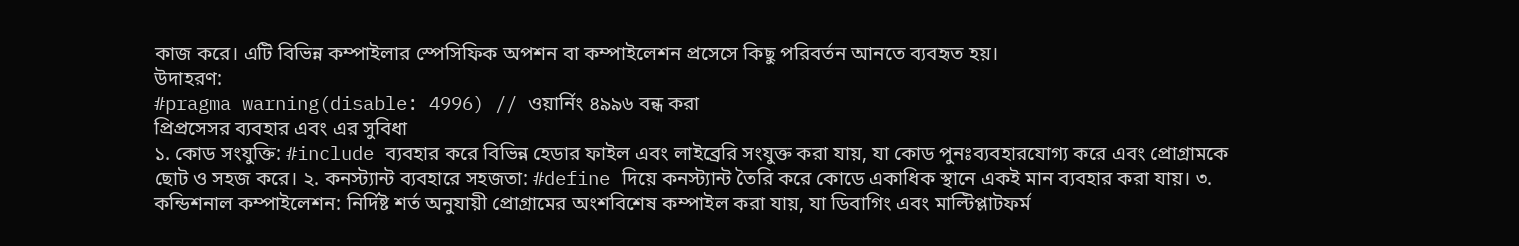কাজ করে। এটি বিভিন্ন কম্পাইলার স্পেসিফিক অপশন বা কম্পাইলেশন প্রসেসে কিছু পরিবর্তন আনতে ব্যবহৃত হয়।
উদাহরণ:
#pragma warning(disable: 4996) // ওয়ার্নিং ৪৯৯৬ বন্ধ করা
প্রিপ্রসেসর ব্যবহার এবং এর সুবিধা
১. কোড সংযুক্তি: #include ব্যবহার করে বিভিন্ন হেডার ফাইল এবং লাইব্রেরি সংযুক্ত করা যায়, যা কোড পুনঃব্যবহারযোগ্য করে এবং প্রোগ্রামকে ছোট ও সহজ করে। ২. কনস্ট্যান্ট ব্যবহারে সহজতা: #define দিয়ে কনস্ট্যান্ট তৈরি করে কোডে একাধিক স্থানে একই মান ব্যবহার করা যায়। ৩. কন্ডিশনাল কম্পাইলেশন: নির্দিষ্ট শর্ত অনুযায়ী প্রোগ্রামের অংশবিশেষ কম্পাইল করা যায়, যা ডিবাগিং এবং মাল্টিপ্লাটফর্ম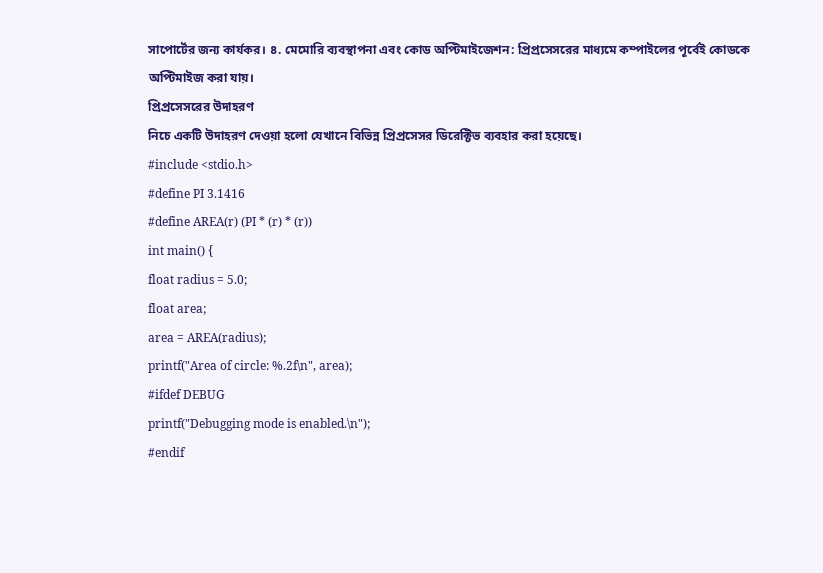সাপোর্টের জন্য কার্যকর। ৪. মেমোরি ব্যবস্থাপনা এবং কোড অপ্টিমাইজেশন: প্রিপ্রসেসরের মাধ্যমে কম্পাইলের পূর্বেই কোডকে অপ্টিমাইজ করা যায়।
প্রিপ্রসেসরের উদাহরণ
নিচে একটি উদাহরণ দেওয়া হলো যেখানে বিভিন্ন প্রিপ্রসেসর ডিরেক্টিভ ব্যবহার করা হয়েছে।
#include <stdio.h>
#define PI 3.1416
#define AREA(r) (PI * (r) * (r))
int main() {
float radius = 5.0;
float area;
area = AREA(radius);
printf("Area of circle: %.2f\n", area);
#ifdef DEBUG
printf("Debugging mode is enabled.\n");
#endif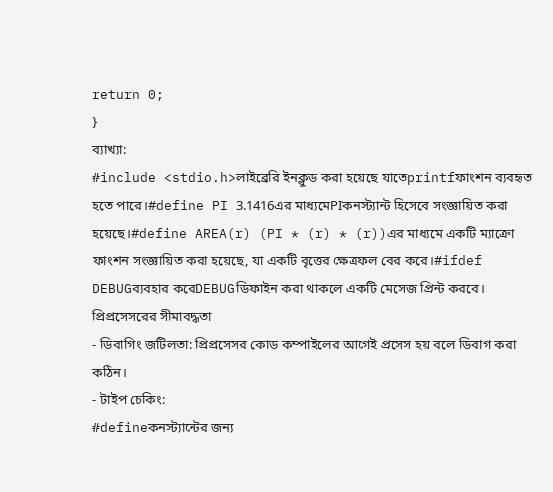return 0;
}
ব্যাখ্যা:
#include <stdio.h>লাইব্রেরি ইনক্লুড করা হয়েছে যাতেprintfফাংশন ব্যবহৃত হতে পারে।#define PI 3.1416এর মাধ্যমেPIকনস্ট্যান্ট হিসেবে সংজ্ঞায়িত করা হয়েছে।#define AREA(r) (PI * (r) * (r))এর মাধ্যমে একটি ম্যাক্রো ফাংশন সংজ্ঞায়িত করা হয়েছে, যা একটি বৃত্তের ক্ষেত্রফল বের করে।#ifdef DEBUGব্যবহার করেDEBUGডিফাইন করা থাকলে একটি মেসেজ প্রিন্ট করবে।
প্রিপ্রসেসরের সীমাবদ্ধতা
- ডিবাগিং জটিলতা: প্রিপ্রসেসর কোড কম্পাইলের আগেই প্রসেস হয় বলে ডিবাগ করা কঠিন।
- টাইপ চেকিং:
#defineকনস্ট্যান্টের জন্য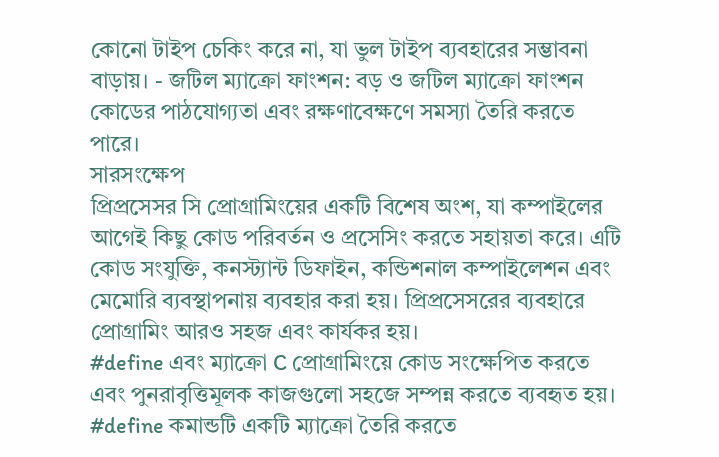কোনো টাইপ চেকিং করে না, যা ভুল টাইপ ব্যবহারের সম্ভাবনা বাড়ায়। - জটিল ম্যাক্রো ফাংশন: বড় ও জটিল ম্যাক্রো ফাংশন কোডের পাঠযোগ্যতা এবং রক্ষণাবেক্ষণে সমস্যা তৈরি করতে পারে।
সারসংক্ষেপ
প্রিপ্রসেসর সি প্রোগ্রামিংয়ের একটি বিশেষ অংশ, যা কম্পাইলের আগেই কিছু কোড পরিবর্তন ও প্রসেসিং করতে সহায়তা করে। এটি কোড সংযুক্তি, কনস্ট্যান্ট ডিফাইন, কন্ডিশনাল কম্পাইলেশন এবং মেমোরি ব্যবস্থাপনায় ব্যবহার করা হয়। প্রিপ্রসেসরের ব্যবহারে প্রোগ্রামিং আরও সহজ এবং কার্যকর হয়।
#define এবং ম্যাক্রো C প্রোগ্রামিংয়ে কোড সংক্ষেপিত করতে এবং পুনরাবৃত্তিমূলক কাজগুলো সহজে সম্পন্ন করতে ব্যবহৃত হয়। #define কমান্ডটি একটি ম্যাক্রো তৈরি করতে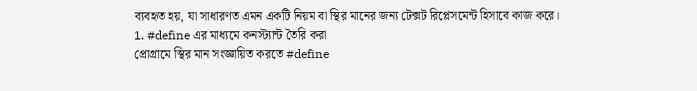ব্যবহৃত হয়, যা সাধারণত এমন একটি নিয়ম বা স্থির মানের জন্য টেক্সট রিপ্লেসমেন্ট হিসাবে কাজ করে।
1. #define এর মাধ্যমে কনস্ট্যান্ট তৈরি করা
প্রোগ্রামে স্থির মান সংজ্ঞায়িত করতে #define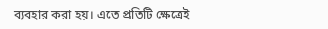ব্যবহার করা হয়। এতে প্রতিটি ক্ষেত্রেই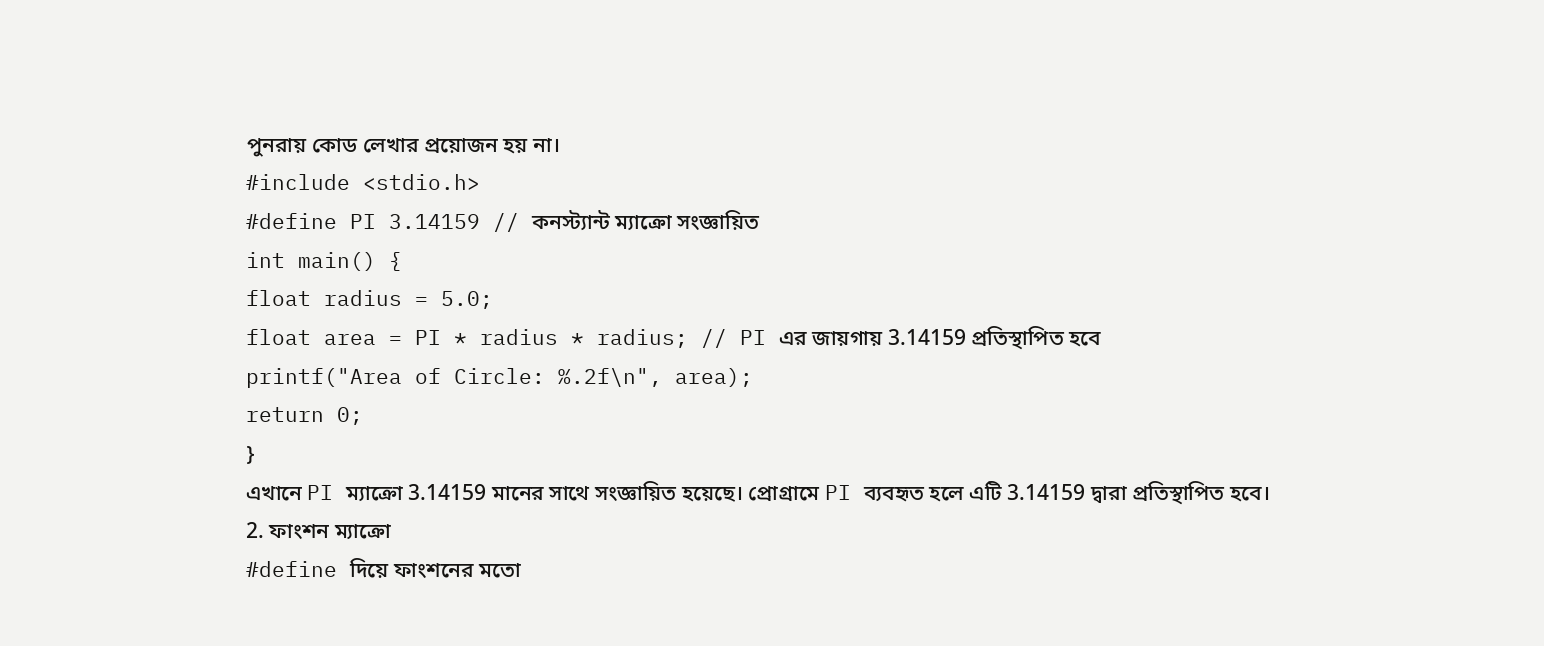পুনরায় কোড লেখার প্রয়োজন হয় না।
#include <stdio.h>
#define PI 3.14159 // কনস্ট্যান্ট ম্যাক্রো সংজ্ঞায়িত
int main() {
float radius = 5.0;
float area = PI * radius * radius; // PI এর জায়গায় 3.14159 প্রতিস্থাপিত হবে
printf("Area of Circle: %.2f\n", area);
return 0;
}
এখানে PI ম্যাক্রো 3.14159 মানের সাথে সংজ্ঞায়িত হয়েছে। প্রোগ্রামে PI ব্যবহৃত হলে এটি 3.14159 দ্বারা প্রতিস্থাপিত হবে।
2. ফাংশন ম্যাক্রো
#define দিয়ে ফাংশনের মতো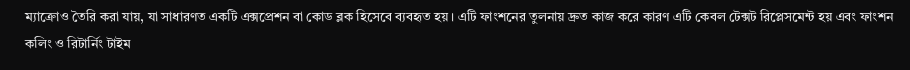ম্যাক্রোও তৈরি করা যায়, যা সাধারণত একটি এক্সপ্রেশন বা কোড ব্লক হিসেবে ব্যবহৃত হয়। এটি ফাংশনের তুলনায় দ্রুত কাজ করে কারণ এটি কেবল টেক্সট রিপ্লেসমেন্ট হয় এবং ফাংশন কলিং ও রিটার্নিং টাইম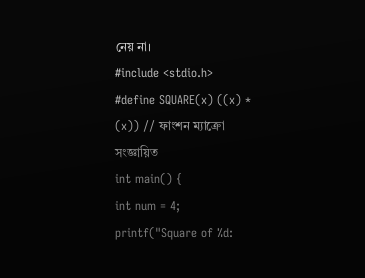নেয় না।
#include <stdio.h>
#define SQUARE(x) ((x) * (x)) // ফাংশন ম্যাক্রো সংজ্ঞায়িত
int main() {
int num = 4;
printf("Square of %d: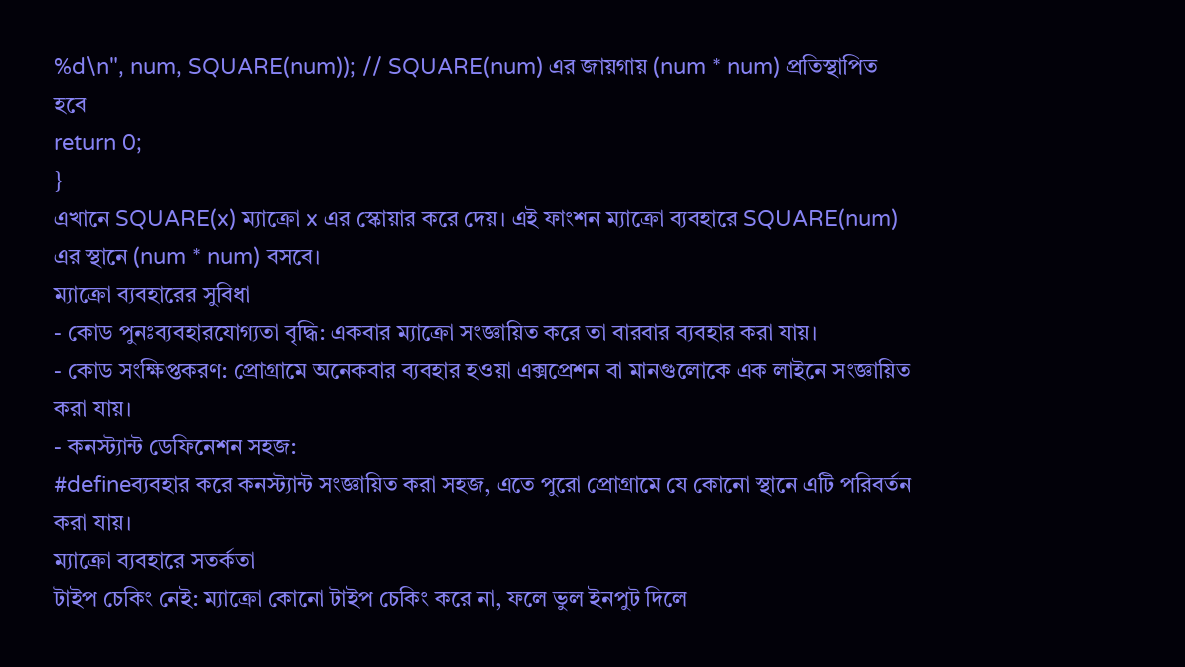%d\n", num, SQUARE(num)); // SQUARE(num) এর জায়গায় (num * num) প্রতিস্থাপিত হবে
return 0;
}
এখানে SQUARE(x) ম্যাক্রো x এর স্কোয়ার করে দেয়। এই ফাংশন ম্যাক্রো ব্যবহারে SQUARE(num) এর স্থানে (num * num) বসবে।
ম্যাক্রো ব্যবহারের সুবিধা
- কোড পুনঃব্যবহারযোগ্যতা বৃদ্ধি: একবার ম্যাক্রো সংজ্ঞায়িত করে তা বারবার ব্যবহার করা যায়।
- কোড সংক্ষিপ্তকরণ: প্রোগ্রামে অনেকবার ব্যবহার হওয়া এক্সপ্রেশন বা মানগুলোকে এক লাইনে সংজ্ঞায়িত করা যায়।
- কনস্ট্যান্ট ডেফিনেশন সহজ:
#defineব্যবহার করে কনস্ট্যান্ট সংজ্ঞায়িত করা সহজ, এতে পুরো প্রোগ্রামে যে কোনো স্থানে এটি পরিবর্তন করা যায়।
ম্যাক্রো ব্যবহারে সতর্কতা
টাইপ চেকিং নেই: ম্যাক্রো কোনো টাইপ চেকিং করে না, ফলে ভুল ইনপুট দিলে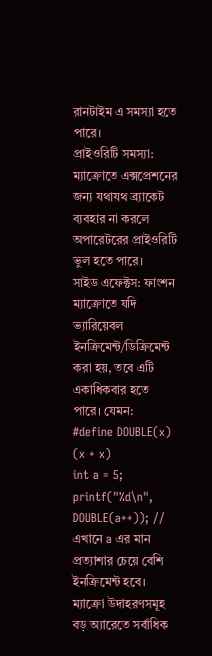রানটাইম এ সমস্যা হতে পারে।
প্রাইওরিটি সমস্যা: ম্যাক্রোতে এক্সপ্রেশনের জন্য যথাযথ ব্র্যাকেট ব্যবহার না করলে অপারেটরের প্রাইওরিটি ভুল হতে পারে।
সাইড এফেক্টস: ফাংশন ম্যাক্রোতে যদি ভ্যারিয়েবল ইনক্রিমেন্ট/ডিক্রিমেন্ট করা হয়, তবে এটি একাধিকবার হতে পারে। যেমন:
#define DOUBLE(x) (x + x)
int a = 5;
printf("%d\n", DOUBLE(a++)); // এখানে a এর মান প্রত্যাশার চেয়ে বেশি ইনক্রিমেন্ট হবে।
ম্যাক্রো উদাহরণসমূহ
বড় অ্যারেতে সর্বাধিক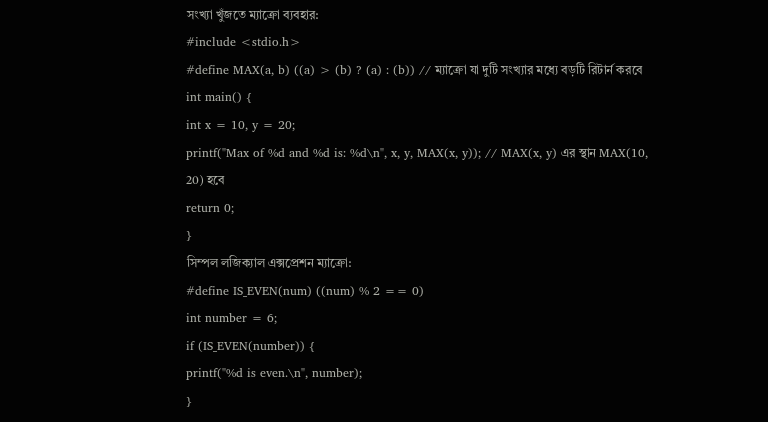সংখ্যা খুঁজতে ম্যাক্রো ব্যবহার:
#include <stdio.h>
#define MAX(a, b) ((a) > (b) ? (a) : (b)) // ম্যাক্রো যা দুটি সংখ্যার মধ্যে বড়টি রিটার্ন করবে
int main() {
int x = 10, y = 20;
printf("Max of %d and %d is: %d\n", x, y, MAX(x, y)); // MAX(x, y) এর স্থান MAX(10, 20) হবে
return 0;
}
সিম্পল লজিক্যাল এক্সপ্রেশন ম্যাক্রো:
#define IS_EVEN(num) ((num) % 2 == 0)
int number = 6;
if (IS_EVEN(number)) {
printf("%d is even.\n", number);
}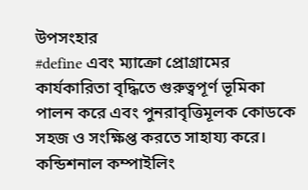উপসংহার
#define এবং ম্যাক্রো প্রোগ্রামের কার্যকারিতা বৃদ্ধিতে গুরুত্বপূর্ণ ভূমিকা পালন করে এবং পুনরাবৃত্তিমূলক কোডকে সহজ ও সংক্ষিপ্ত করতে সাহায্য করে।
কন্ডিশনাল কম্পাইলিং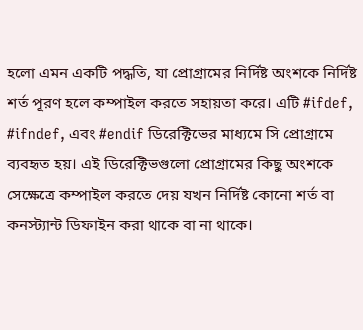হলো এমন একটি পদ্ধতি, যা প্রোগ্রামের নির্দিষ্ট অংশকে নির্দিষ্ট শর্ত পূরণ হলে কম্পাইল করতে সহায়তা করে। এটি #ifdef, #ifndef, এবং #endif ডিরেক্টিভের মাধ্যমে সি প্রোগ্রামে ব্যবহৃত হয়। এই ডিরেক্টিভগুলো প্রোগ্রামের কিছু অংশকে সেক্ষেত্রে কম্পাইল করতে দেয় যখন নির্দিষ্ট কোনো শর্ত বা কনস্ট্যান্ট ডিফাইন করা থাকে বা না থাকে।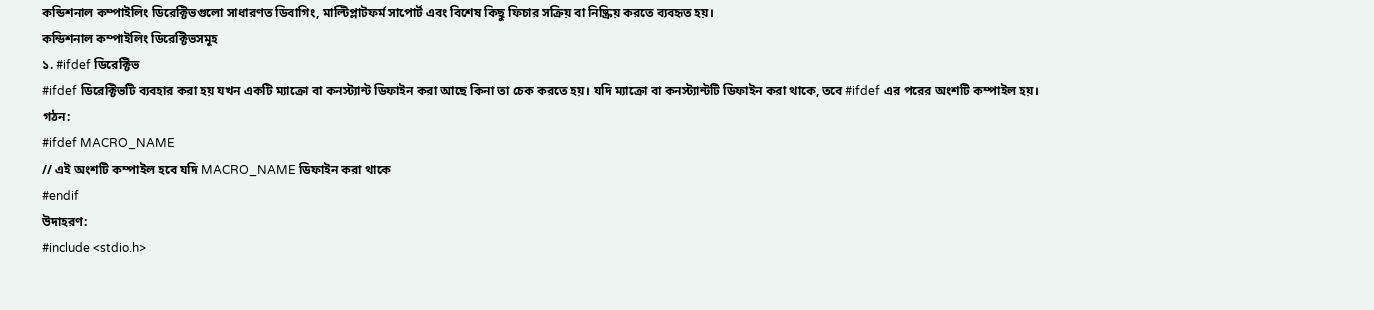কন্ডিশনাল কম্পাইলিং ডিরেক্টিভগুলো সাধারণত ডিবাগিং, মাল্টিপ্লাটফর্ম সাপোর্ট এবং বিশেষ কিছু ফিচার সক্রিয় বা নিষ্ক্রিয় করতে ব্যবহৃত হয়।
কন্ডিশনাল কম্পাইলিং ডিরেক্টিভসমূহ
১. #ifdef ডিরেক্টিভ
#ifdef ডিরেক্টিভটি ব্যবহার করা হয় যখন একটি ম্যাক্রো বা কনস্ট্যান্ট ডিফাইন করা আছে কিনা তা চেক করতে হয়। যদি ম্যাক্রো বা কনস্ট্যান্টটি ডিফাইন করা থাকে, তবে #ifdef এর পরের অংশটি কম্পাইল হয়।
গঠন:
#ifdef MACRO_NAME
// এই অংশটি কম্পাইল হবে যদি MACRO_NAME ডিফাইন করা থাকে
#endif
উদাহরণ:
#include <stdio.h>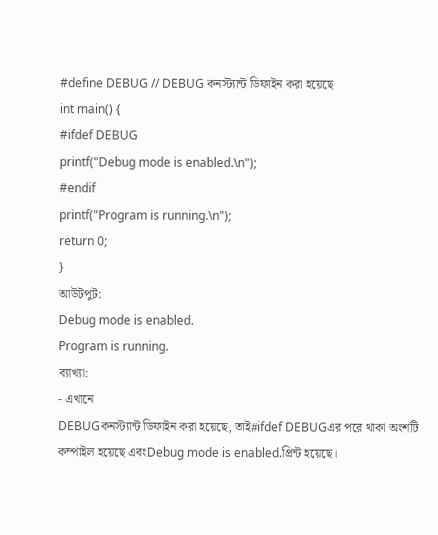#define DEBUG // DEBUG কনস্ট্যান্ট ডিফাইন করা হয়েছে
int main() {
#ifdef DEBUG
printf("Debug mode is enabled.\n");
#endif
printf("Program is running.\n");
return 0;
}
আউটপুট:
Debug mode is enabled.
Program is running.
ব্যাখ্যা:
- এখানে
DEBUGকনস্ট্যান্ট ডিফাইন করা হয়েছে, তাই#ifdef DEBUGএর পরে থাকা অংশটি কম্পাইল হয়েছে এবংDebug mode is enabled.প্রিন্ট হয়েছে।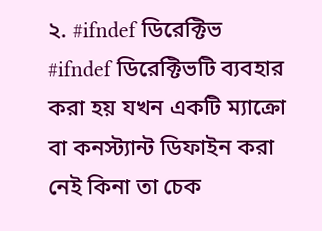২. #ifndef ডিরেক্টিভ
#ifndef ডিরেক্টিভটি ব্যবহার করা হয় যখন একটি ম্যাক্রো বা কনস্ট্যান্ট ডিফাইন করা নেই কিনা তা চেক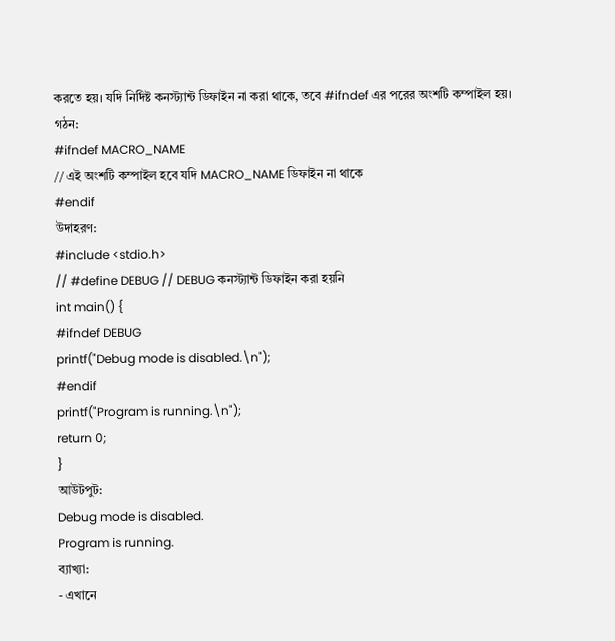করতে হয়। যদি নির্দিষ্ট কনস্ট্যান্ট ডিফাইন না করা থাকে, তবে #ifndef এর পরের অংশটি কম্পাইল হয়।
গঠন:
#ifndef MACRO_NAME
// এই অংশটি কম্পাইল হবে যদি MACRO_NAME ডিফাইন না থাকে
#endif
উদাহরণ:
#include <stdio.h>
// #define DEBUG // DEBUG কনস্ট্যান্ট ডিফাইন করা হয়নি
int main() {
#ifndef DEBUG
printf("Debug mode is disabled.\n");
#endif
printf("Program is running.\n");
return 0;
}
আউটপুট:
Debug mode is disabled.
Program is running.
ব্যাখ্যা:
- এখানে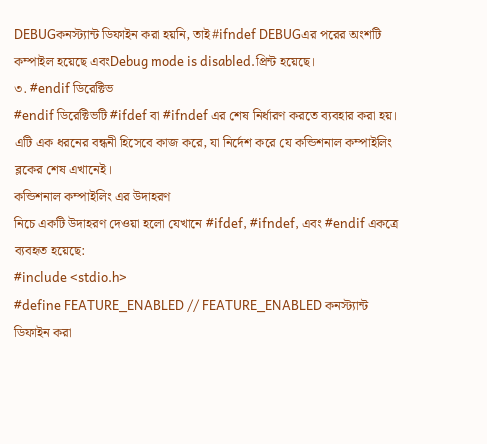DEBUGকনস্ট্যান্ট ডিফাইন করা হয়নি, তাই#ifndef DEBUGএর পরের অংশটি কম্পাইল হয়েছে এবংDebug mode is disabled.প্রিন্ট হয়েছে।
৩. #endif ডিরেক্টিভ
#endif ডিরেক্টিভটি #ifdef বা #ifndef এর শেষ নির্ধারণ করতে ব্যবহার করা হয়। এটি এক ধরনের বন্ধনী হিসেবে কাজ করে, যা নির্দেশ করে যে কন্ডিশনাল কম্পাইলিং ব্লকের শেষ এখানেই।
কন্ডিশনাল কম্পাইলিং এর উদাহরণ
নিচে একটি উদাহরণ দেওয়া হলো যেখানে #ifdef, #ifndef, এবং #endif একত্রে ব্যবহৃত হয়েছে:
#include <stdio.h>
#define FEATURE_ENABLED // FEATURE_ENABLED কনস্ট্যান্ট ডিফাইন করা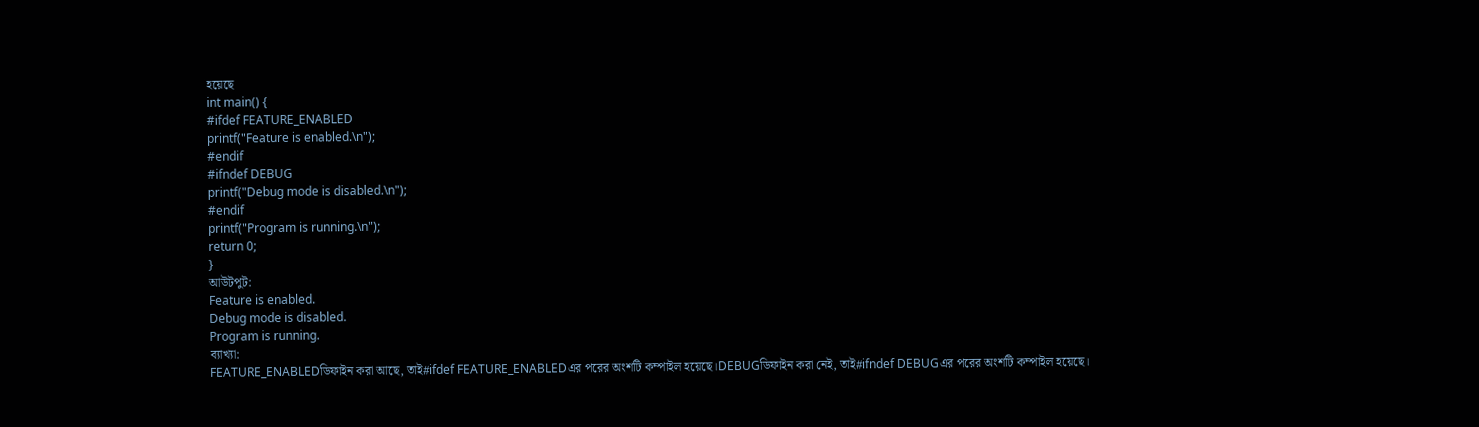হয়েছে
int main() {
#ifdef FEATURE_ENABLED
printf("Feature is enabled.\n");
#endif
#ifndef DEBUG
printf("Debug mode is disabled.\n");
#endif
printf("Program is running.\n");
return 0;
}
আউটপুট:
Feature is enabled.
Debug mode is disabled.
Program is running.
ব্যাখ্যা:
FEATURE_ENABLEDডিফাইন করা আছে, তাই#ifdef FEATURE_ENABLEDএর পরের অংশটি কম্পাইল হয়েছে।DEBUGডিফাইন করা নেই, তাই#ifndef DEBUGএর পরের অংশটি কম্পাইল হয়েছে।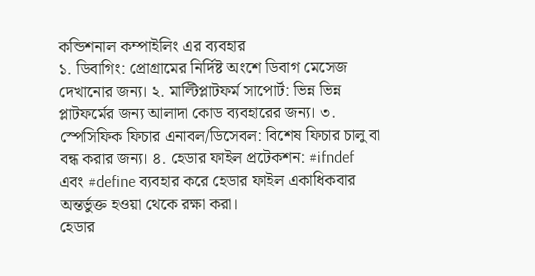কন্ডিশনাল কম্পাইলিং এর ব্যবহার
১. ডিবাগিং: প্রোগ্রামের নির্দিষ্ট অংশে ডিবাগ মেসেজ দেখানোর জন্য। ২. মাল্টিপ্লাটফর্ম সাপোর্ট: ভিন্ন ভিন্ন প্লাটফর্মের জন্য আলাদা কোড ব্যবহারের জন্য। ৩. স্পেসিফিক ফিচার এনাবল/ডিসেবল: বিশেষ ফিচার চালু বা বন্ধ করার জন্য। ৪. হেডার ফাইল প্রটেকশন: #ifndef এবং #define ব্যবহার করে হেডার ফাইল একাধিকবার অন্তর্ভুক্ত হওয়া থেকে রক্ষা করা।
হেডার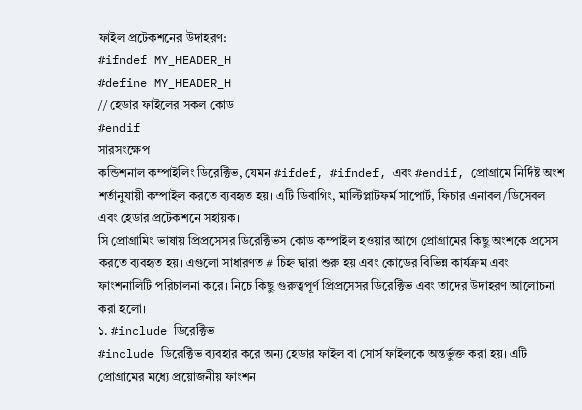ফাইল প্রটেকশনের উদাহরণ:
#ifndef MY_HEADER_H
#define MY_HEADER_H
// হেডার ফাইলের সকল কোড
#endif
সারসংক্ষেপ
কন্ডিশনাল কম্পাইলিং ডিরেক্টিভ, যেমন #ifdef, #ifndef, এবং #endif, প্রোগ্রামে নির্দিষ্ট অংশ শর্তানুযায়ী কম্পাইল করতে ব্যবহৃত হয়। এটি ডিবাগিং, মাল্টিপ্লাটফর্ম সাপোর্ট, ফিচার এনাবল/ডিসেবল এবং হেডার প্রটেকশনে সহায়ক।
সি প্রোগ্রামিং ভাষায় প্রিপ্রসেসর ডিরেক্টিভস কোড কম্পাইল হওয়ার আগে প্রোগ্রামের কিছু অংশকে প্রসেস করতে ব্যবহৃত হয়। এগুলো সাধারণত # চিহ্ন দ্বারা শুরু হয় এবং কোডের বিভিন্ন কার্যক্রম এবং ফাংশনালিটি পরিচালনা করে। নিচে কিছু গুরুত্বপূর্ণ প্রিপ্রসেসর ডিরেক্টিভ এবং তাদের উদাহরণ আলোচনা করা হলো।
১. #include ডিরেক্টিভ
#include ডিরেক্টিভ ব্যবহার করে অন্য হেডার ফাইল বা সোর্স ফাইলকে অন্তর্ভুক্ত করা হয়। এটি প্রোগ্রামের মধ্যে প্রয়োজনীয় ফাংশন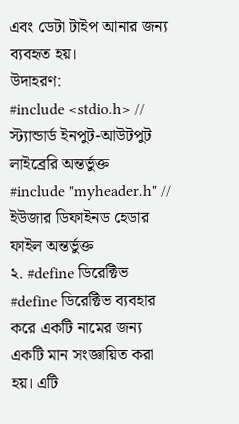এবং ডেটা টাইপ আনার জন্য ব্যবহৃত হয়।
উদাহরণ:
#include <stdio.h> // স্ট্যান্ডার্ড ইনপুট-আউটপুট লাইব্রেরি অন্তর্ভুক্ত
#include "myheader.h" // ইউজার ডিফাইনড হেডার ফাইল অন্তর্ভুক্ত
২. #define ডিরেক্টিভ
#define ডিরেক্টিভ ব্যবহার করে একটি নামের জন্য একটি মান সংজ্ঞায়িত করা হয়। এটি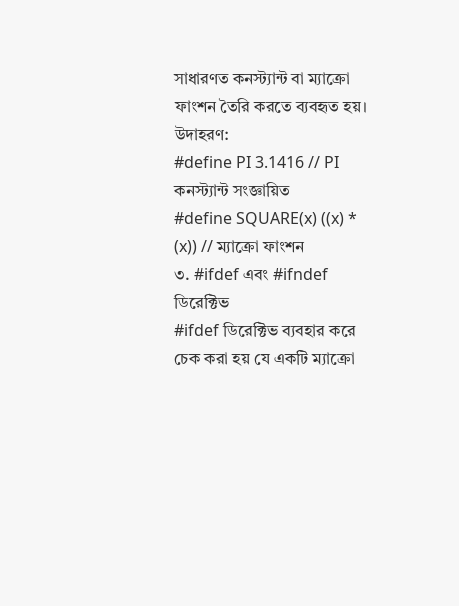সাধারণত কনস্ট্যান্ট বা ম্যাক্রো ফাংশন তৈরি করতে ব্যবহৃত হয়।
উদাহরণ:
#define PI 3.1416 // PI কনস্ট্যান্ট সংজ্ঞায়িত
#define SQUARE(x) ((x) * (x)) // ম্যাক্রো ফাংশন
৩. #ifdef এবং #ifndef ডিরেক্টিভ
#ifdef ডিরেক্টিভ ব্যবহার করে চেক করা হয় যে একটি ম্যাক্রো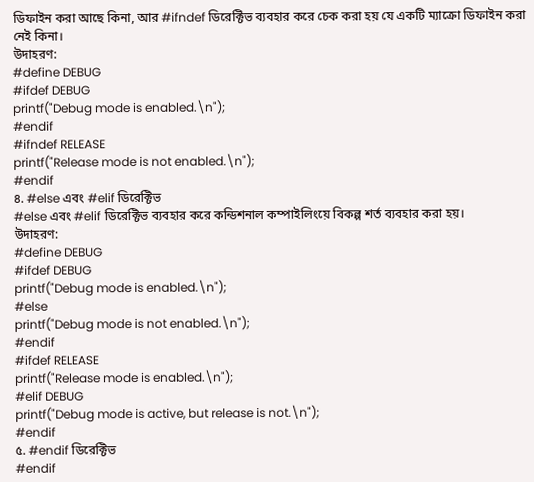ডিফাইন করা আছে কিনা, আর #ifndef ডিরেক্টিভ ব্যবহার করে চেক করা হয় যে একটি ম্যাক্রো ডিফাইন করা নেই কিনা।
উদাহরণ:
#define DEBUG
#ifdef DEBUG
printf("Debug mode is enabled.\n");
#endif
#ifndef RELEASE
printf("Release mode is not enabled.\n");
#endif
৪. #else এবং #elif ডিরেক্টিভ
#else এবং #elif ডিরেক্টিভ ব্যবহার করে কন্ডিশনাল কম্পাইলিংয়ে বিকল্প শর্ত ব্যবহার করা হয়।
উদাহরণ:
#define DEBUG
#ifdef DEBUG
printf("Debug mode is enabled.\n");
#else
printf("Debug mode is not enabled.\n");
#endif
#ifdef RELEASE
printf("Release mode is enabled.\n");
#elif DEBUG
printf("Debug mode is active, but release is not.\n");
#endif
৫. #endif ডিরেক্টিভ
#endif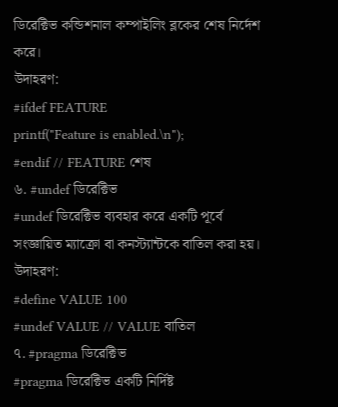ডিরেক্টিভ কন্ডিশনাল কম্পাইলিং ব্লকের শেষ নির্দেশ করে।
উদাহরণ:
#ifdef FEATURE
printf("Feature is enabled.\n");
#endif // FEATURE শেষ
৬. #undef ডিরেক্টিভ
#undef ডিরেক্টিভ ব্যবহার করে একটি পূর্বে সংজ্ঞায়িত ম্যাক্রো বা কনস্ট্যান্টকে বাতিল করা হয়।
উদাহরণ:
#define VALUE 100
#undef VALUE // VALUE বাতিল
৭. #pragma ডিরেক্টিভ
#pragma ডিরেক্টিভ একটি নির্দিষ্ট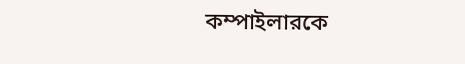কম্পাইলারকে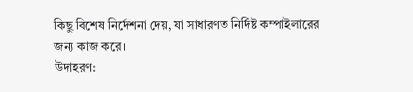কিছু বিশেষ নির্দেশনা দেয়, যা সাধারণত নির্দিষ্ট কম্পাইলারের জন্য কাজ করে।
উদাহরণ: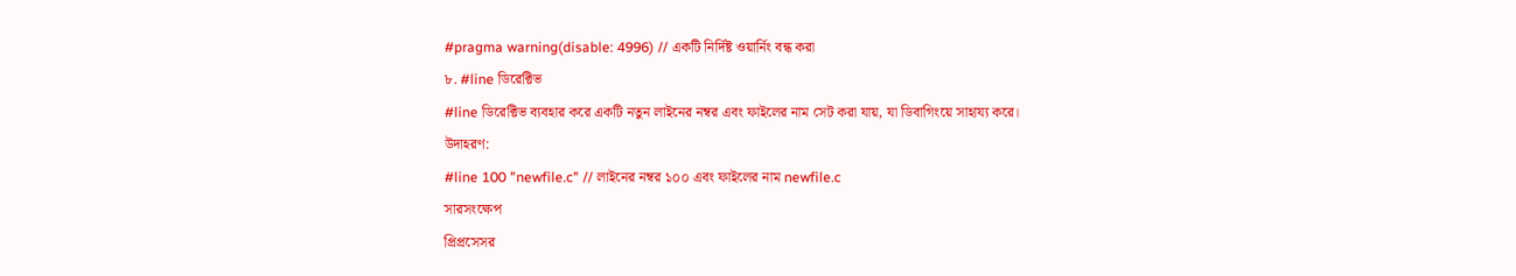#pragma warning(disable: 4996) // একটি নির্দিষ্ট ওয়ার্নিং বন্ধ করা
৮. #line ডিরেক্টিভ
#line ডিরেক্টিভ ব্যবহার করে একটি নতুন লাইনের নম্বর এবং ফাইলের নাম সেট করা যায়, যা ডিবাগিংয়ে সাহায্য করে।
উদাহরণ:
#line 100 "newfile.c" // লাইনের নম্বর ১০০ এবং ফাইলের নাম newfile.c
সারসংক্ষেপ
প্রিপ্রসেসর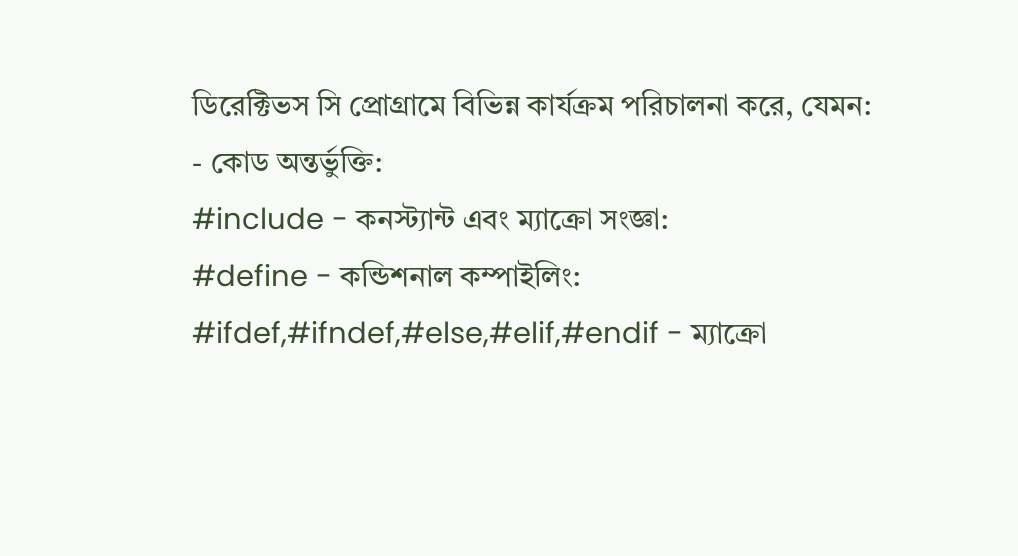ডিরেক্টিভস সি প্রোগ্রামে বিভিন্ন কার্যক্রম পরিচালনা করে, যেমন:
- কোড অন্তর্ভুক্তি:
#include - কনস্ট্যান্ট এবং ম্যাক্রো সংজ্ঞা:
#define - কন্ডিশনাল কম্পাইলিং:
#ifdef,#ifndef,#else,#elif,#endif - ম্যাক্রো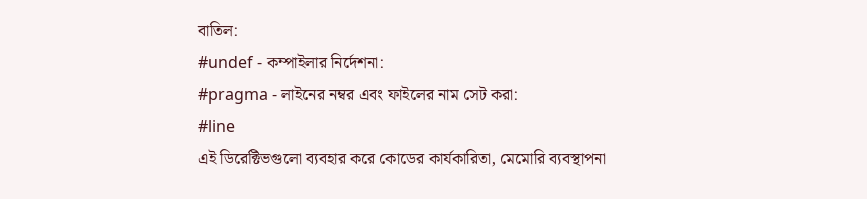বাতিল:
#undef - কম্পাইলার নির্দেশনা:
#pragma - লাইনের নম্বর এবং ফাইলের নাম সেট করা:
#line
এই ডিরেক্টিভগুলো ব্যবহার করে কোডের কার্যকারিতা, মেমোরি ব্যবস্থাপনা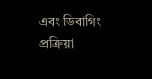এবং ডিবাগিং প্রক্রিয়া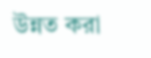উন্নত করা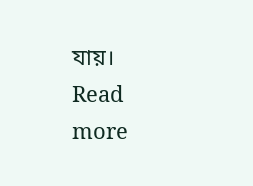যায়।
Read more